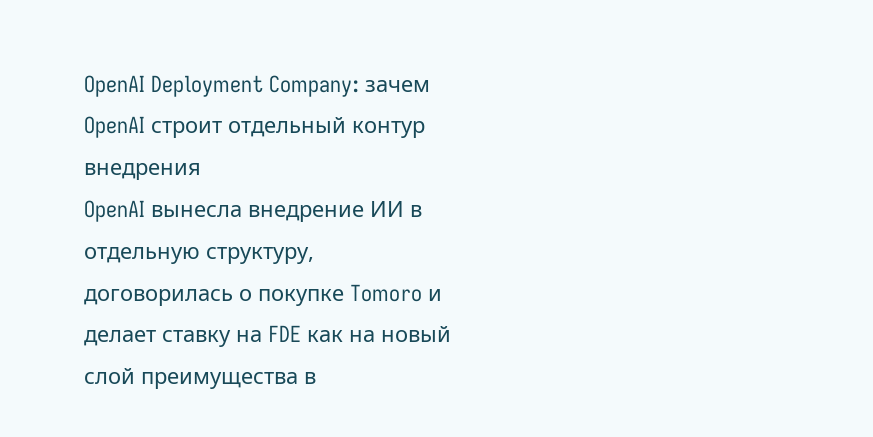OpenAI Deployment Company: зачем OpenAI строит отдельный контур внедрения
OpenAI вынесла внедрение ИИ в отдельную структуру, договорилась о покупке Tomoro и делает ставку на FDE как на новый слой преимущества в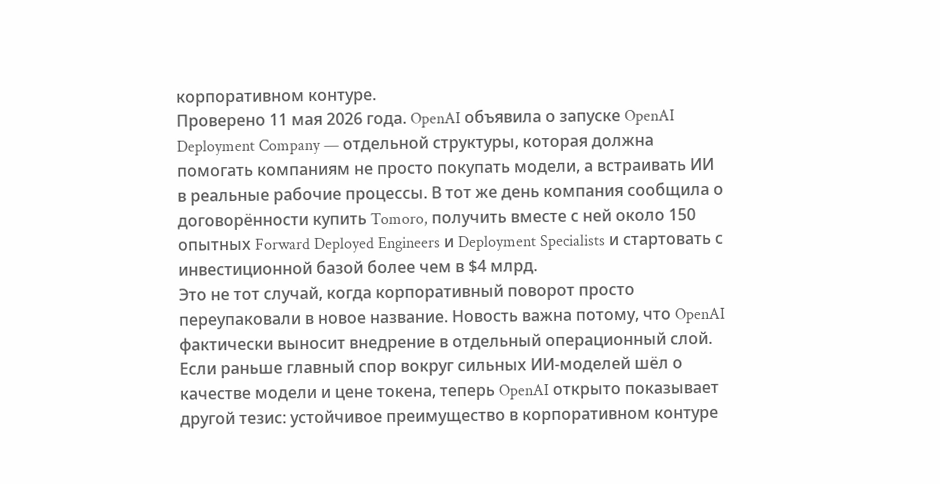корпоративном контуре.
Проверено 11 мая 2026 года. OpenAI объявила о запуске OpenAI Deployment Company — отдельной структуры, которая должна помогать компаниям не просто покупать модели, а встраивать ИИ в реальные рабочие процессы. В тот же день компания сообщила о договорённости купить Tomoro, получить вместе с ней около 150 опытных Forward Deployed Engineers и Deployment Specialists и стартовать с инвестиционной базой более чем в $4 млрд.
Это не тот случай, когда корпоративный поворот просто переупаковали в новое название. Новость важна потому, что OpenAI фактически выносит внедрение в отдельный операционный слой. Если раньше главный спор вокруг сильных ИИ-моделей шёл о качестве модели и цене токена, теперь OpenAI открыто показывает другой тезис: устойчивое преимущество в корпоративном контуре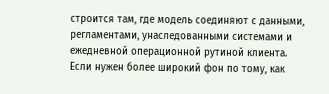строится там, где модель соединяют с данными, регламентами, унаследованными системами и ежедневной операционной рутиной клиента.
Если нужен более широкий фон по тому, как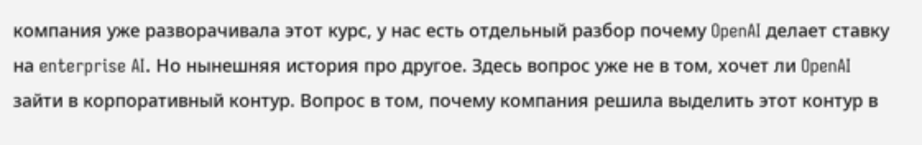компания уже разворачивала этот курс, у нас есть отдельный разбор почему OpenAI делает ставку на enterprise AI. Но нынешняя история про другое. Здесь вопрос уже не в том, хочет ли OpenAI зайти в корпоративный контур. Вопрос в том, почему компания решила выделить этот контур в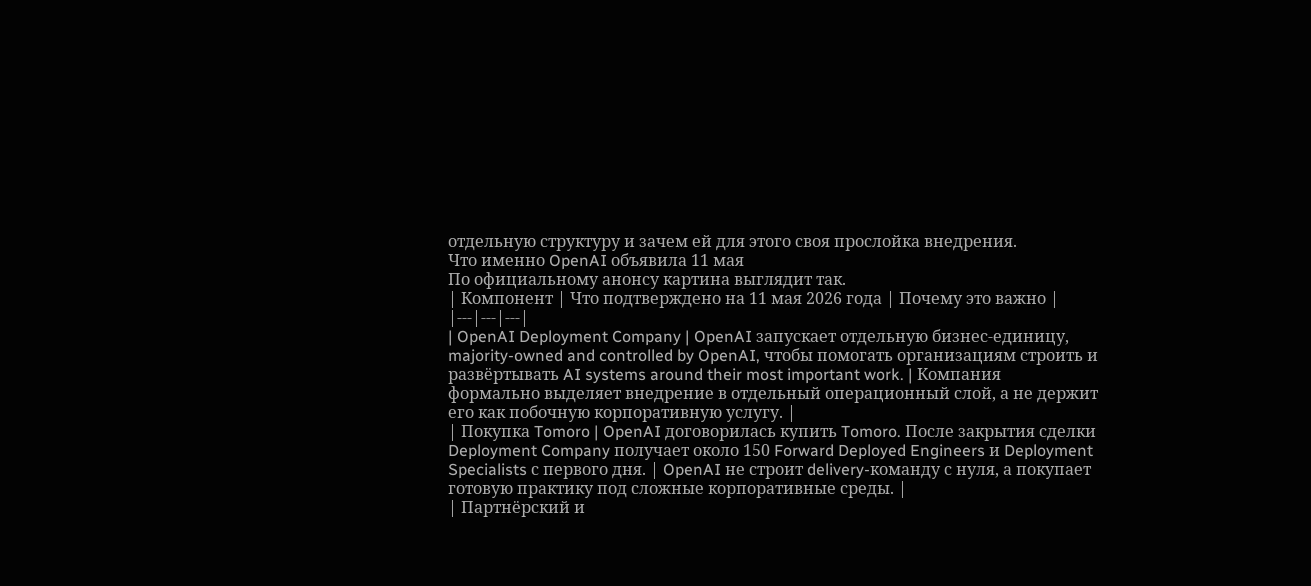отдельную структуру и зачем ей для этого своя прослойка внедрения.
Что именно OpenAI объявила 11 мая
По официальному анонсу картина выглядит так.
| Компонент | Что подтверждено на 11 мая 2026 года | Почему это важно |
|---|---|---|
| OpenAI Deployment Company | OpenAI запускает отдельную бизнес-единицу, majority-owned and controlled by OpenAI, чтобы помогать организациям строить и развёртывать AI systems around their most important work. | Компания формально выделяет внедрение в отдельный операционный слой, а не держит его как побочную корпоративную услугу. |
| Покупка Tomoro | OpenAI договорилась купить Tomoro. После закрытия сделки Deployment Company получает около 150 Forward Deployed Engineers и Deployment Specialists с первого дня. | OpenAI не строит delivery-команду с нуля, а покупает готовую практику под сложные корпоративные среды. |
| Партнёрский и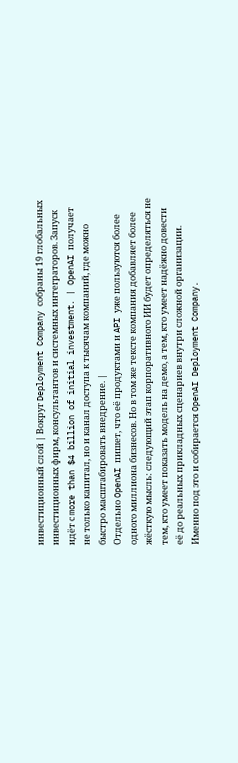инвестиционный слой | Вокруг Deployment Company собраны 19 глобальных инвестиционных фирм, консультантов и системных интеграторов. Запуск идёт с more than $4 billion of initial investment. | OpenAI получает не только капитал, но и канал доступа к тысячам компаний, где можно быстро масштабировать внедрение. |
Отдельно OpenAI пишет, что её продуктами и API уже пользуются более одного миллиона бизнесов. Но в том же тексте компания добавляет более жёсткую мысль: следующий этап корпоративного ИИ будет определяться не тем, кто умеет показать модель на демо, а тем, кто умеет надёжно довести её до реальных прикладных сценариев внутри сложной организации. Именно под это и собирается OpenAI Deployment Company.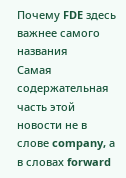Почему FDE здесь важнее самого названия
Самая содержательная часть этой новости не в слове company, а в словах forward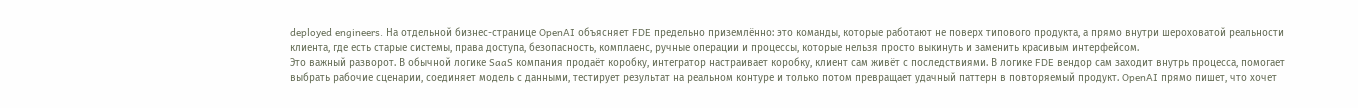deployed engineers. На отдельной бизнес-странице OpenAI объясняет FDE предельно приземлённо: это команды, которые работают не поверх типового продукта, а прямо внутри шероховатой реальности клиента, где есть старые системы, права доступа, безопасность, комплаенс, ручные операции и процессы, которые нельзя просто выкинуть и заменить красивым интерфейсом.
Это важный разворот. В обычной логике SaaS компания продаёт коробку, интегратор настраивает коробку, клиент сам живёт с последствиями. В логике FDE вендор сам заходит внутрь процесса, помогает выбрать рабочие сценарии, соединяет модель с данными, тестирует результат на реальном контуре и только потом превращает удачный паттерн в повторяемый продукт. OpenAI прямо пишет, что хочет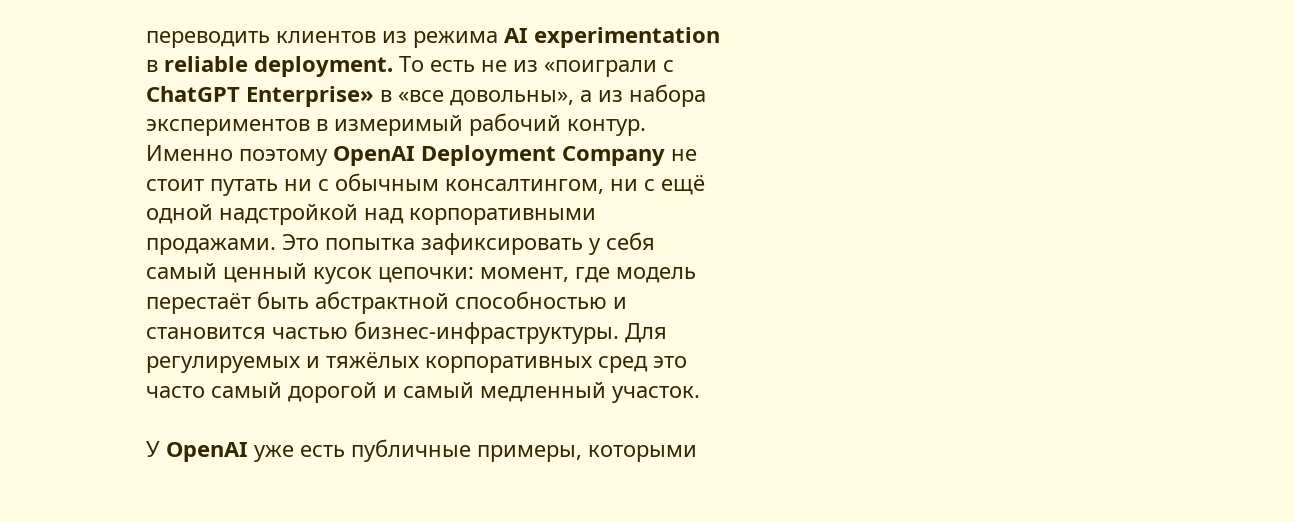переводить клиентов из режима AI experimentation в reliable deployment. То есть не из «поиграли с ChatGPT Enterprise» в «все довольны», а из набора экспериментов в измеримый рабочий контур.
Именно поэтому OpenAI Deployment Company не стоит путать ни с обычным консалтингом, ни с ещё одной надстройкой над корпоративными продажами. Это попытка зафиксировать у себя самый ценный кусок цепочки: момент, где модель перестаёт быть абстрактной способностью и становится частью бизнес-инфраструктуры. Для регулируемых и тяжёлых корпоративных сред это часто самый дорогой и самый медленный участок.

У OpenAI уже есть публичные примеры, которыми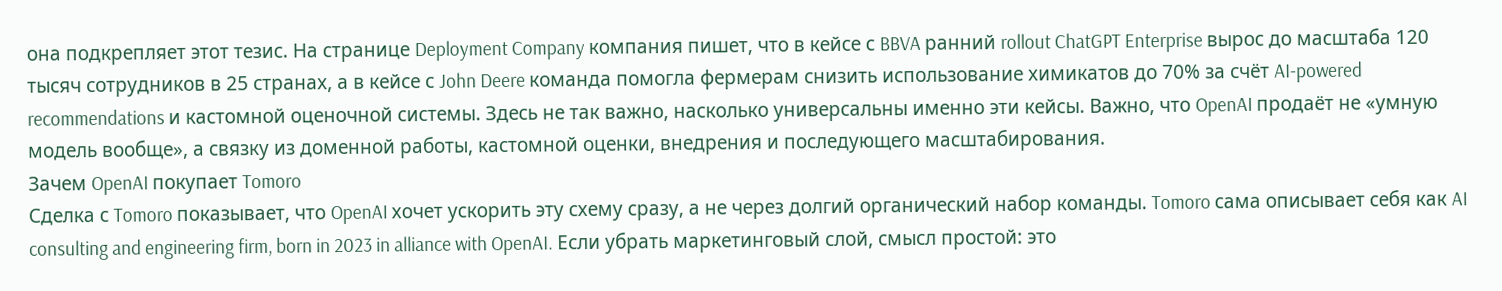она подкрепляет этот тезис. На странице Deployment Company компания пишет, что в кейсе с BBVA ранний rollout ChatGPT Enterprise вырос до масштаба 120 тысяч сотрудников в 25 странах, а в кейсе с John Deere команда помогла фермерам снизить использование химикатов до 70% за счёт AI-powered recommendations и кастомной оценочной системы. Здесь не так важно, насколько универсальны именно эти кейсы. Важно, что OpenAI продаёт не «умную модель вообще», а связку из доменной работы, кастомной оценки, внедрения и последующего масштабирования.
Зачем OpenAI покупает Tomoro
Сделка с Tomoro показывает, что OpenAI хочет ускорить эту схему сразу, а не через долгий органический набор команды. Tomoro сама описывает себя как AI consulting and engineering firm, born in 2023 in alliance with OpenAI. Если убрать маркетинговый слой, смысл простой: это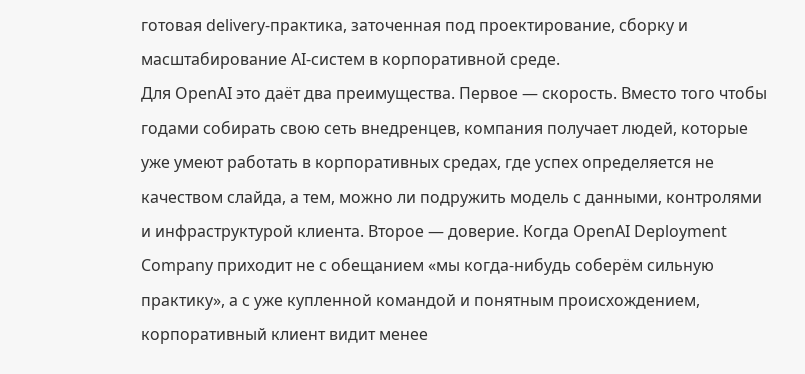готовая delivery-практика, заточенная под проектирование, сборку и масштабирование AI-систем в корпоративной среде.
Для OpenAI это даёт два преимущества. Первое — скорость. Вместо того чтобы годами собирать свою сеть внедренцев, компания получает людей, которые уже умеют работать в корпоративных средах, где успех определяется не качеством слайда, а тем, можно ли подружить модель с данными, контролями и инфраструктурой клиента. Второе — доверие. Когда OpenAI Deployment Company приходит не с обещанием «мы когда-нибудь соберём сильную практику», а с уже купленной командой и понятным происхождением, корпоративный клиент видит менее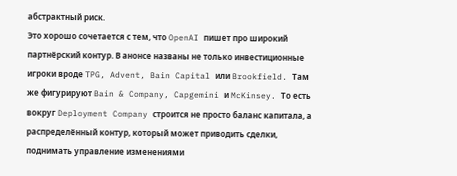абстрактный риск.
Это хорошо сочетается с тем, что OpenAI пишет про широкий партнёрский контур. В анонсе названы не только инвестиционные игроки вроде TPG, Advent, Bain Capital или Brookfield. Там же фигурируют Bain & Company, Capgemini и McKinsey. То есть вокруг Deployment Company строится не просто баланс капитала, а распределённый контур, который может приводить сделки, поднимать управление изменениями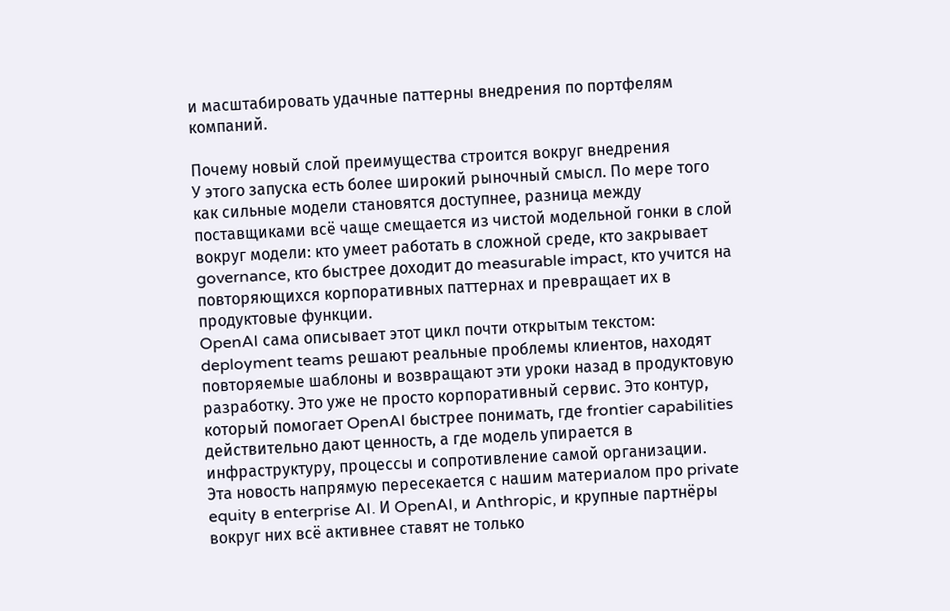и масштабировать удачные паттерны внедрения по портфелям компаний.

Почему новый слой преимущества строится вокруг внедрения
У этого запуска есть более широкий рыночный смысл. По мере того как сильные модели становятся доступнее, разница между поставщиками всё чаще смещается из чистой модельной гонки в слой вокруг модели: кто умеет работать в сложной среде, кто закрывает governance, кто быстрее доходит до measurable impact, кто учится на повторяющихся корпоративных паттернах и превращает их в продуктовые функции.
OpenAI сама описывает этот цикл почти открытым текстом: deployment teams решают реальные проблемы клиентов, находят повторяемые шаблоны и возвращают эти уроки назад в продуктовую разработку. Это уже не просто корпоративный сервис. Это контур, который помогает OpenAI быстрее понимать, где frontier capabilities действительно дают ценность, а где модель упирается в инфраструктуру, процессы и сопротивление самой организации.
Эта новость напрямую пересекается с нашим материалом про private equity в enterprise AI. И OpenAI, и Anthropic, и крупные партнёры вокруг них всё активнее ставят не только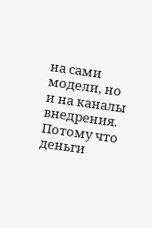на сами модели, но и на каналы внедрения. Потому что деньги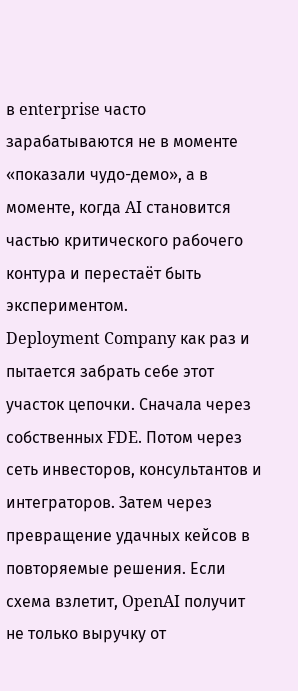в enterprise часто зарабатываются не в моменте «показали чудо-демо», а в моменте, когда AI становится частью критического рабочего контура и перестаёт быть экспериментом.
Deployment Company как раз и пытается забрать себе этот участок цепочки. Сначала через собственных FDE. Потом через сеть инвесторов, консультантов и интеграторов. Затем через превращение удачных кейсов в повторяемые решения. Если схема взлетит, OpenAI получит не только выручку от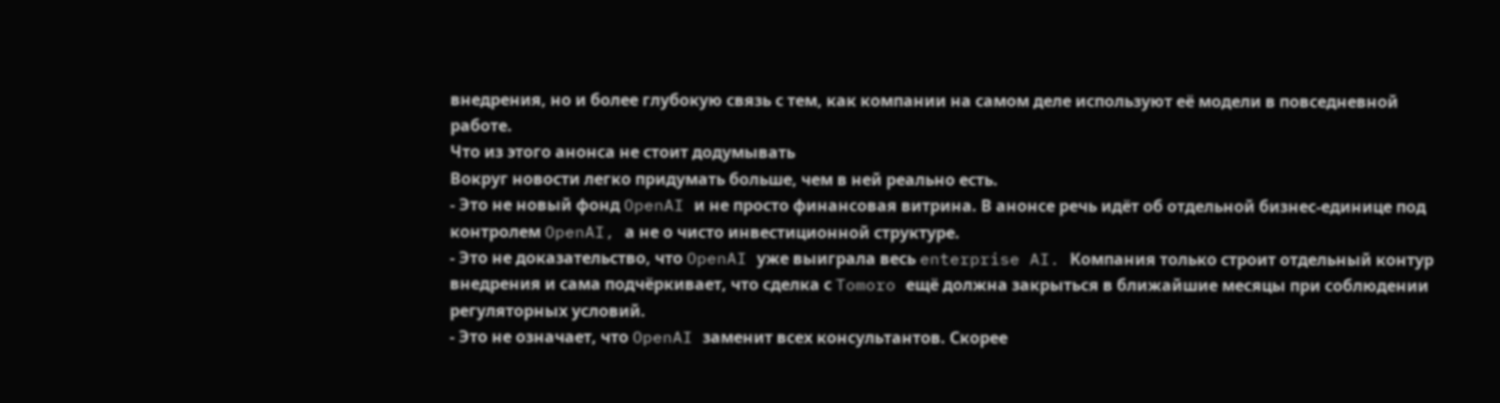внедрения, но и более глубокую связь с тем, как компании на самом деле используют её модели в повседневной работе.
Что из этого анонса не стоит додумывать
Вокруг новости легко придумать больше, чем в ней реально есть.
- Это не новый фонд OpenAI и не просто финансовая витрина. В анонсе речь идёт об отдельной бизнес-единице под контролем OpenAI, а не о чисто инвестиционной структуре.
- Это не доказательство, что OpenAI уже выиграла весь enterprise AI. Компания только строит отдельный контур внедрения и сама подчёркивает, что сделка с Tomoro ещё должна закрыться в ближайшие месяцы при соблюдении регуляторных условий.
- Это не означает, что OpenAI заменит всех консультантов. Скорее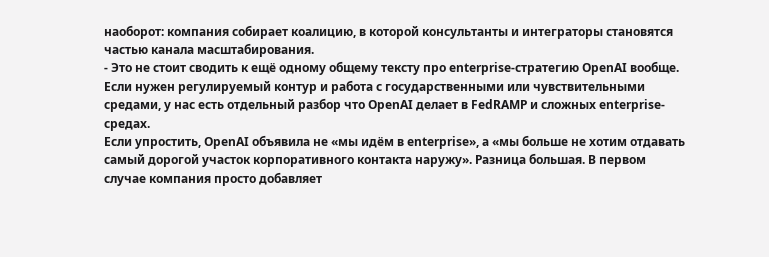наоборот: компания собирает коалицию, в которой консультанты и интеграторы становятся частью канала масштабирования.
- Это не стоит сводить к ещё одному общему тексту про enterprise-стратегию OpenAI вообще. Если нужен регулируемый контур и работа с государственными или чувствительными средами, у нас есть отдельный разбор что OpenAI делает в FedRAMP и сложных enterprise-средах.
Если упростить, OpenAI объявила не «мы идём в enterprise», а «мы больше не хотим отдавать самый дорогой участок корпоративного контакта наружу». Разница большая. В первом случае компания просто добавляет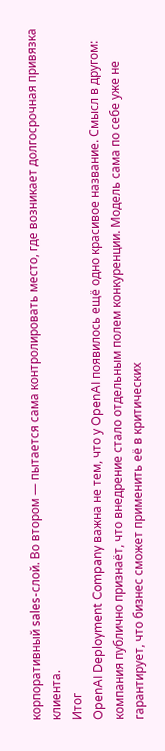корпоративный sales-слой. Во втором — пытается сама контролировать место, где возникает долгосрочная привязка клиента.
Итог
OpenAI Deployment Company важна не тем, что у OpenAI появилось ещё одно красивое название. Смысл в другом: компания публично признаёт, что внедрение стало отдельным полем конкуренции. Модель сама по себе уже не гарантирует, что бизнес сможет применить её в критических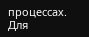процессах. Для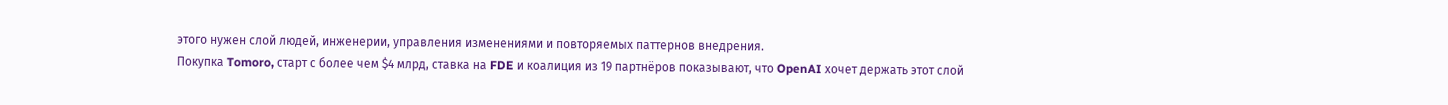этого нужен слой людей, инженерии, управления изменениями и повторяемых паттернов внедрения.
Покупка Tomoro, старт с более чем $4 млрд, ставка на FDE и коалиция из 19 партнёров показывают, что OpenAI хочет держать этот слой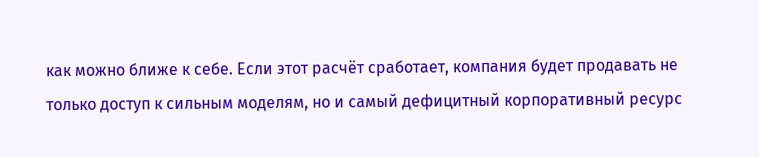как можно ближе к себе. Если этот расчёт сработает, компания будет продавать не только доступ к сильным моделям, но и самый дефицитный корпоративный ресурс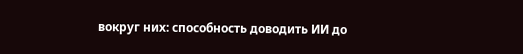вокруг них: способность доводить ИИ до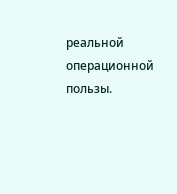реальной операционной пользы.